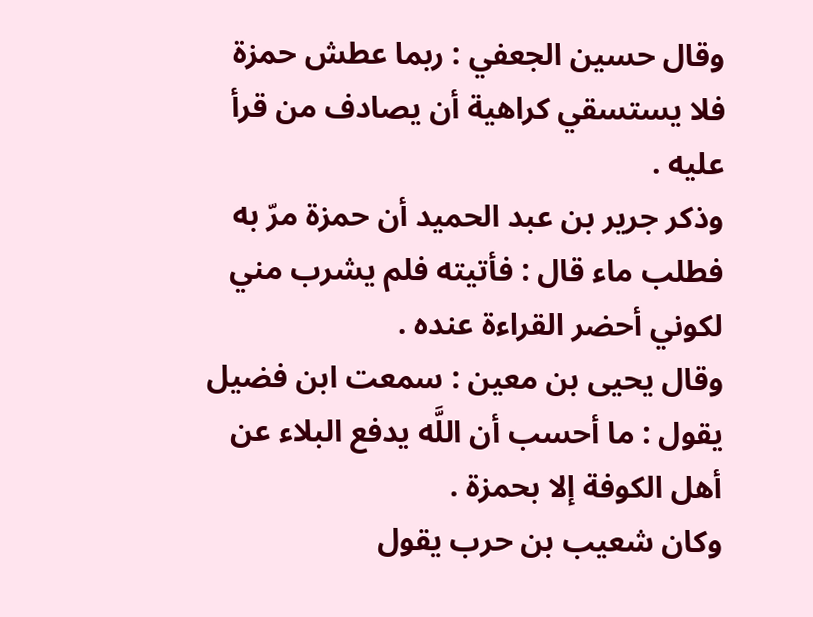وقال حسين الجعفي : ربما عطش حمزة فلا يستسقي كراهية أن يصادف من قرأ عليه .
وذكر جرير بن عبد الحميد أن حمزة مرّ به فطلب ماء قال : فأتيته فلم يشرب مني لكوني أحضر القراءة عنده .
وقال يحيى بن معين : سمعت ابن فضيل يقول : ما أحسب أن اللَّه يدفع البلاء عن أهل الكوفة إلا بحمزة .
وكان شعيب بن حرب يقول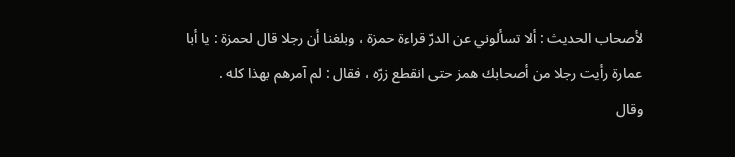لأصحاب الحديث : ألا تسألوني عن الدرّ قراءة حمزة ، وبلغنا أن رجلا قال لحمزة : يا أبا عمارة رأيت رجلا من أصحابك همز حتى انقطع زرّه ، فقال : لم آمرهم بهذا كله .
وقال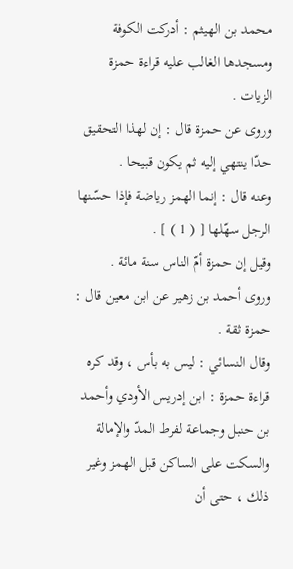محمد بن الهيثم : أدركت الكوفة ومسجدها الغالب عليه قراءة حمزة الزيات .
وروى عن حمزة قال : إن لهذا التحقيق حدّا ينتهي إليه ثم يكون قبيحا .
وعنه قال : إنما الهمز رياضة فإذا حسّنها الرجل سهّلها [ ( 1 ) ] .
وقيل إن حمزة أمّ الناس سنة مائة .
وروى أحمد بن زهير عن ابن معين قال : حمزة ثقة .
وقال النسائي : ليس به بأس ، وقد كره قراءة حمزة : ابن إدريس الأودي وأحمد بن حنبل وجماعة لفرط المدّ والإمالة والسكت على الساكن قبل الهمز وغير ذلك ، حتى أن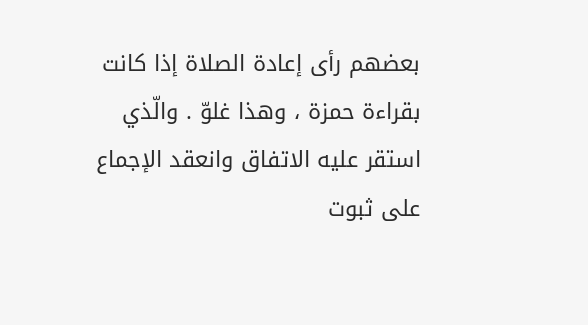بعضهم رأى إعادة الصلاة إذا كانت بقراءة حمزة ، وهذا غلوّ . والّذي استقر عليه الاتفاق وانعقد الإجماع على ثبوت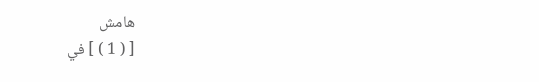هامش
[ ( 1 ) ] في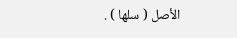الأصل ( سلها ) .